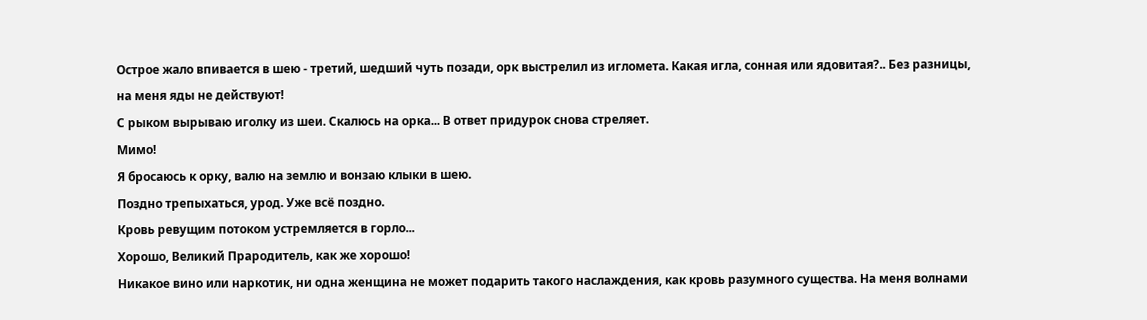Острое жало впивается в шею - третий, шедший чуть позади, орк выстрелил из игломета. Какая игла, сонная или ядовитая?.. Без разницы, на меня яды не действуют!
С рыком вырываю иголку из шеи. Скалюсь на орка... В ответ придурок снова стреляет.
Мимо!
Я бросаюсь к орку, валю на землю и вонзаю клыки в шею.
Поздно трепыхаться, урод. Уже всё поздно.
Кровь ревущим потоком устремляется в горло...
Хорошо, Великий Прародитель, как же хорошо!
Никакое вино или наркотик, ни одна женщина не может подарить такого наслаждения, как кровь разумного существа. На меня волнами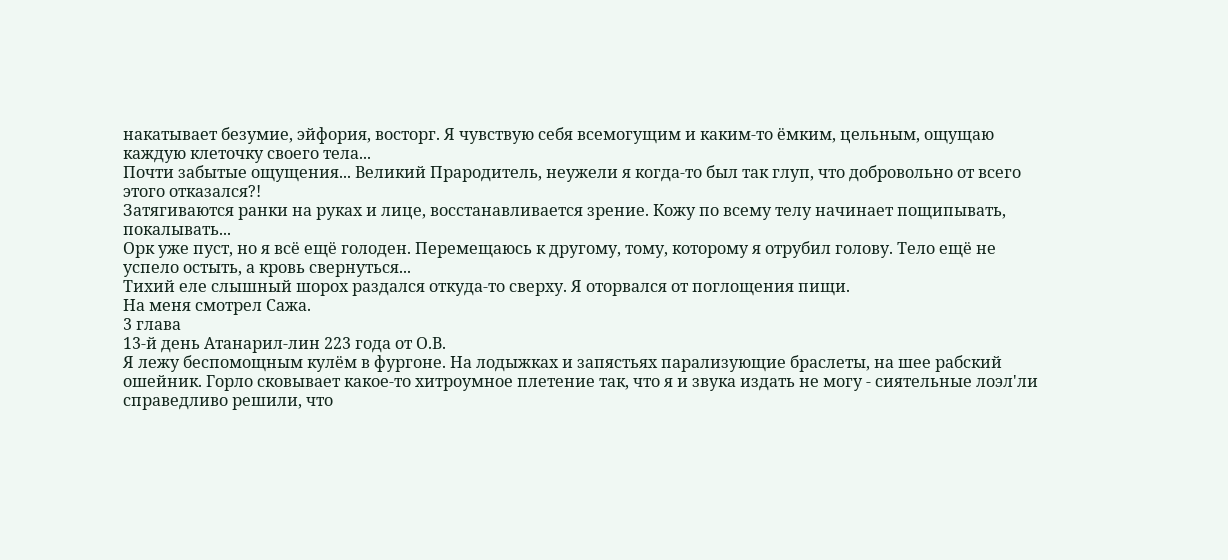накатывает безумие, эйфория, восторг. Я чувствую себя всемогущим и каким-то ёмким, цельным, ощущаю каждую клеточку своего тела...
Почти забытые ощущения... Великий Прародитель, неужели я когда-то был так глуп, что добровольно от всего этого отказался?!
Затягиваются ранки на руках и лице, восстанавливается зрение. Кожу по всему телу начинает пощипывать, покалывать...
Орк уже пуст, но я всё ещё голоден. Перемещаюсь к другому, тому, которому я отрубил голову. Тело ещё не успело остыть, а кровь свернуться...
Тихий еле слышный шорох раздался откуда-то сверху. Я оторвался от поглощения пищи.
На меня смотрел Сажа.
3 глава
13-й день Атанарил-лин 223 года от О.В.
Я лежу беспомощным кулём в фургоне. На лодыжках и запястьях парализующие браслеты, на шее рабский ошейник. Горло сковывает какое-то хитроумное плетение так, что я и звука издать не могу - сиятельные лоэл'ли справедливо решили, что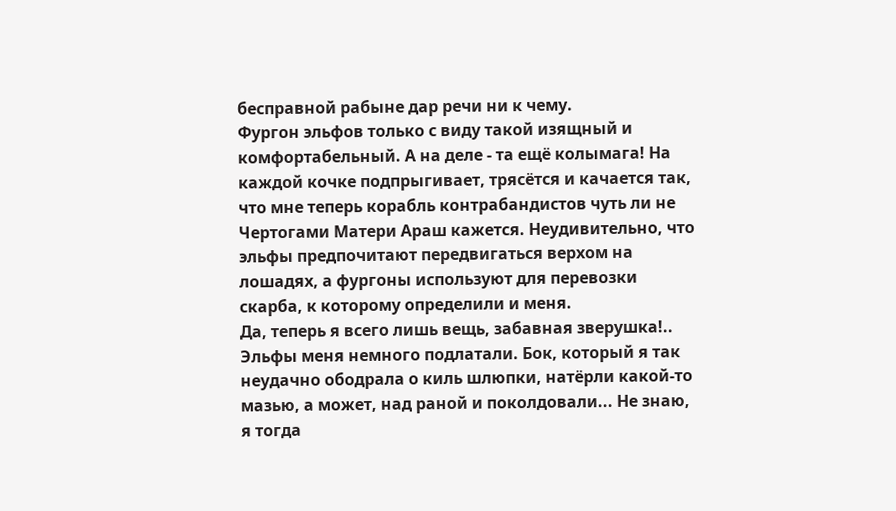бесправной рабыне дар речи ни к чему.
Фургон эльфов только с виду такой изящный и комфортабельный. А на деле - та ещё колымага! На каждой кочке подпрыгивает, трясётся и качается так, что мне теперь корабль контрабандистов чуть ли не Чертогами Матери Араш кажется. Неудивительно, что эльфы предпочитают передвигаться верхом на лошадях, а фургоны используют для перевозки скарба, к которому определили и меня.
Да, теперь я всего лишь вещь, забавная зверушка!..
Эльфы меня немного подлатали. Бок, который я так неудачно ободрала о киль шлюпки, натёрли какой-то мазью, а может, над раной и поколдовали... Не знаю, я тогда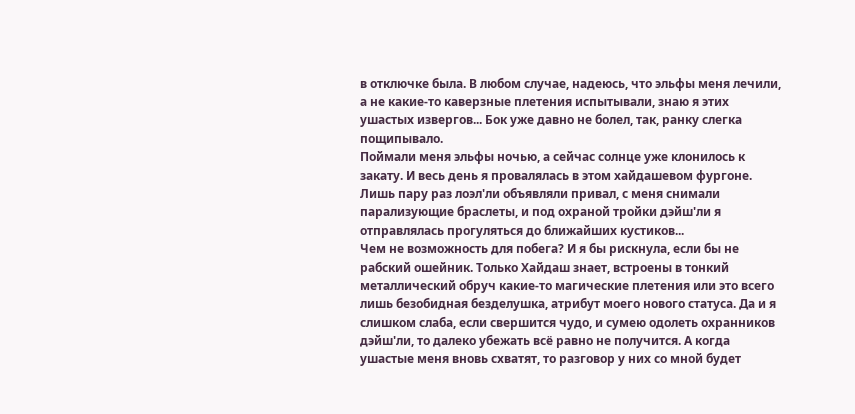в отключке была. В любом случае, надеюсь, что эльфы меня лечили, а не какие-то каверзные плетения испытывали, знаю я этих ушастых извергов... Бок уже давно не болел, так, ранку слегка пощипывало.
Поймали меня эльфы ночью, а сейчас солнце уже клонилось к закату. И весь день я провалялась в этом хайдашевом фургоне. Лишь пару раз лоэл'ли объявляли привал, с меня снимали парализующие браслеты, и под охраной тройки дэйш'ли я отправлялась прогуляться до ближайших кустиков...
Чем не возможность для побега? И я бы рискнула, если бы не рабский ошейник. Только Хайдаш знает, встроены в тонкий металлический обруч какие-то магические плетения или это всего лишь безобидная безделушка, атрибут моего нового статуса. Да и я слишком слаба, если свершится чудо, и сумею одолеть охранников дэйш'ли, то далеко убежать всё равно не получится. А когда ушастые меня вновь схватят, то разговор у них со мной будет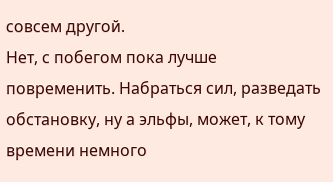совсем другой.
Нет, с побегом пока лучше повременить. Набраться сил, разведать обстановку, ну а эльфы, может, к тому времени немного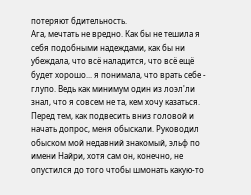потеряют бдительность.
Ага, мечтать не вредно. Как бы не тешила я себя подобными надеждами, как бы ни убеждала, что всё наладится, что всё ещё будет хорошо... я понимала, что врать себе - глупо. Ведь как минимум один из лоэл'ли знал, что я совсем не та, кем хочу казаться.
Перед тем, как подвесить вниз головой и начать допрос, меня обыскали. Руководил обыском мой недавний знакомый, эльф по имени Найри, хотя сам он, конечно, не опустился до того чтобы шмонать какую-то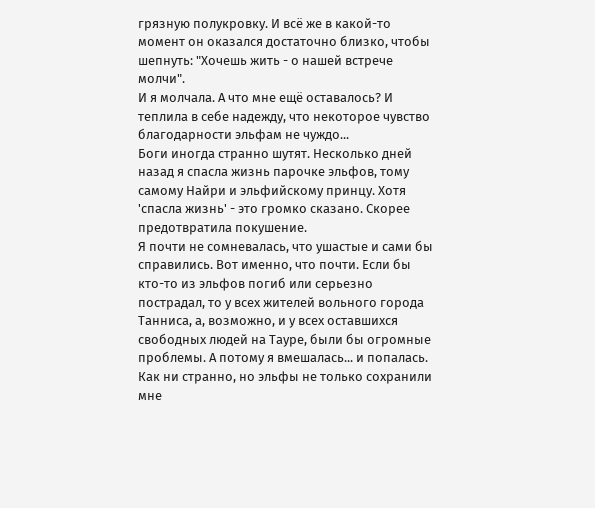грязную полукровку. И всё же в какой-то момент он оказался достаточно близко, чтобы шепнуть: "Хочешь жить - о нашей встрече молчи".
И я молчала. А что мне ещё оставалось? И теплила в себе надежду, что некоторое чувство благодарности эльфам не чуждо...
Боги иногда странно шутят. Несколько дней назад я спасла жизнь парочке эльфов, тому самому Найри и эльфийскому принцу. Хотя 'спасла жизнь' - это громко сказано. Скорее предотвратила покушение.
Я почти не сомневалась, что ушастые и сами бы справились. Вот именно, что почти. Если бы кто-то из эльфов погиб или серьезно пострадал, то у всех жителей вольного города Танниса, а, возможно, и у всех оставшихся свободных людей на Тауре, были бы огромные проблемы. А потому я вмешалась... и попалась.
Как ни странно, но эльфы не только сохранили мне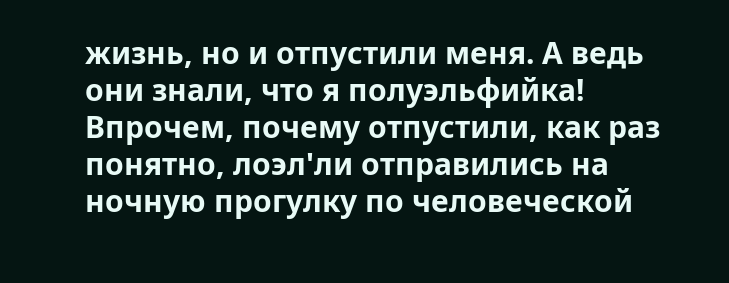жизнь, но и отпустили меня. А ведь они знали, что я полуэльфийка! Впрочем, почему отпустили, как раз понятно, лоэл'ли отправились на ночную прогулку по человеческой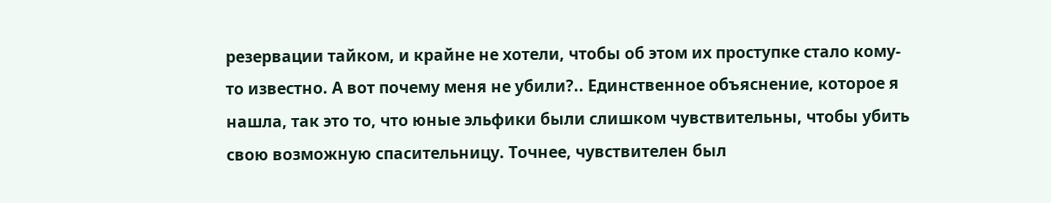резервации тайком, и крайне не хотели, чтобы об этом их проступке стало кому-то известно. А вот почему меня не убили?.. Единственное объяснение, которое я нашла, так это то, что юные эльфики были слишком чувствительны, чтобы убить свою возможную спасительницу. Точнее, чувствителен был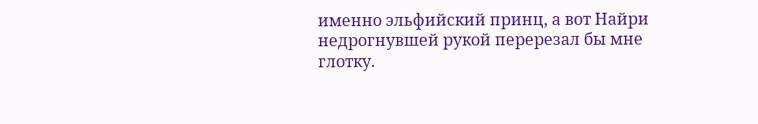именно эльфийский принц, а вот Найри недрогнувшей рукой перерезал бы мне глотку.